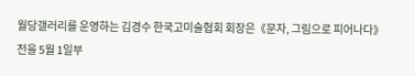월당갤러리를 운영하는 김경수 한국고미술협회 회장은《문자, 그림으로 피어나다》전을 5월 1일부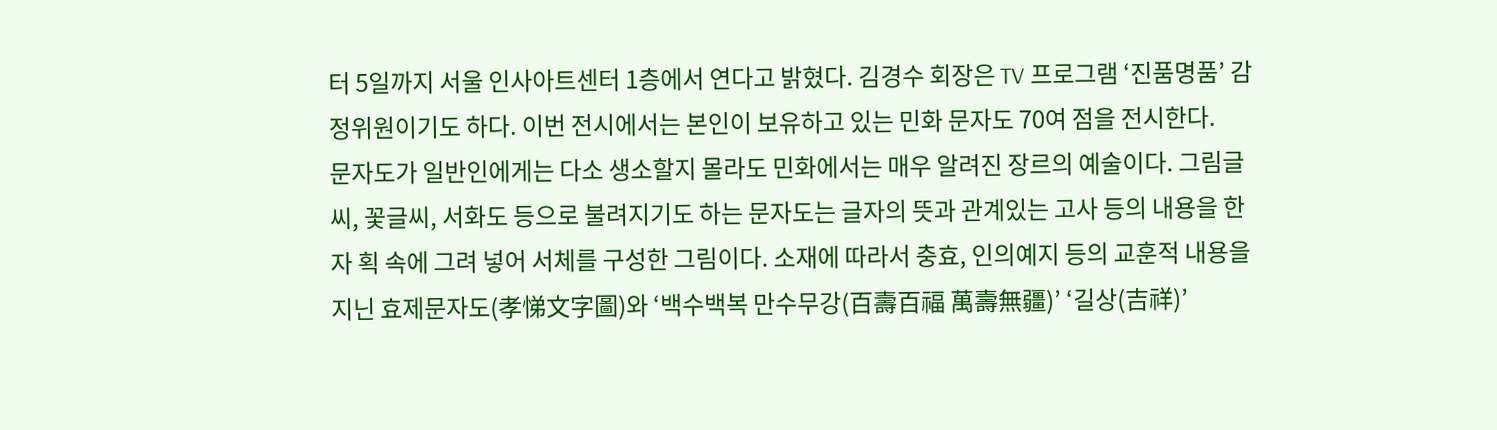터 5일까지 서울 인사아트센터 1층에서 연다고 밝혔다. 김경수 회장은 TV 프로그램 ‘진품명품’ 감정위원이기도 하다. 이번 전시에서는 본인이 보유하고 있는 민화 문자도 70여 점을 전시한다.
문자도가 일반인에게는 다소 생소할지 몰라도 민화에서는 매우 알려진 장르의 예술이다. 그림글씨, 꽃글씨, 서화도 등으로 불려지기도 하는 문자도는 글자의 뜻과 관계있는 고사 등의 내용을 한자 획 속에 그려 넣어 서체를 구성한 그림이다. 소재에 따라서 충효, 인의예지 등의 교훈적 내용을 지닌 효제문자도(孝悌文字圖)와 ‘백수백복 만수무강(百壽百福 萬壽無疆)’ ‘길상(吉祥)’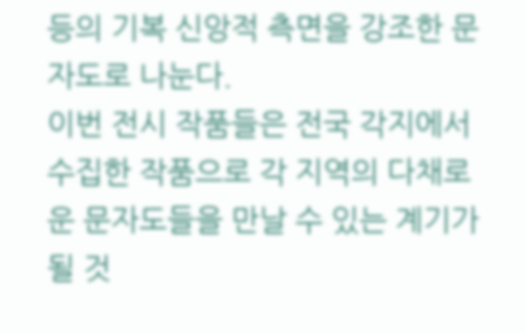등의 기복 신앙적 측면을 강조한 문자도로 나눈다.
이번 전시 작품들은 전국 각지에서 수집한 작품으로 각 지역의 다채로운 문자도들을 만날 수 있는 계기가 될 것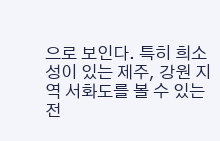으로 보인다. 특히 희소성이 있는 제주, 강원 지역 서화도를 볼 수 있는 전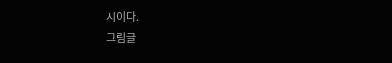시이다.
그림글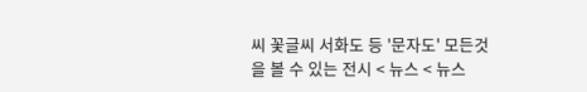씨 꽃글씨 서화도 등 '문자도' 모든것을 볼 수 있는 전시 < 뉴스 < 뉴스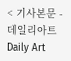< 기사본문 - 데일리아트 Daily Art